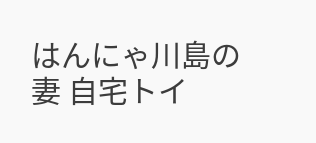はんにゃ川島の妻 自宅トイ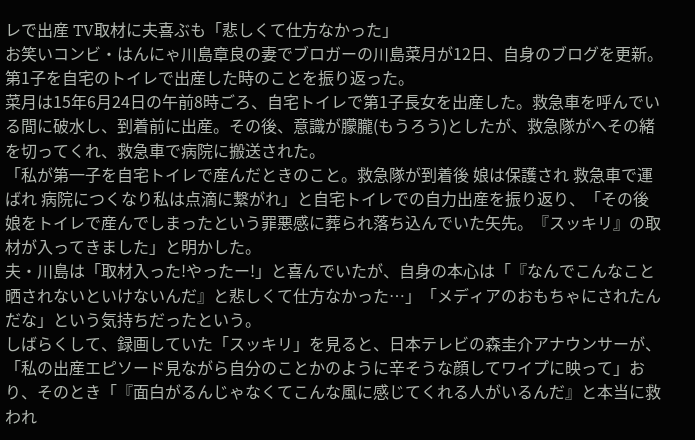レで出産 TV取材に夫喜ぶも「悲しくて仕方なかった」
お笑いコンビ・はんにゃ川島章良の妻でブロガーの川島菜月が12日、自身のブログを更新。第1子を自宅のトイレで出産した時のことを振り返った。
菜月は15年6月24日の午前8時ごろ、自宅トイレで第1子長女を出産した。救急車を呼んでいる間に破水し、到着前に出産。その後、意識が朦朧(もうろう)としたが、救急隊がへその緒を切ってくれ、救急車で病院に搬送された。
「私が第一子を自宅トイレで産んだときのこと。救急隊が到着後 娘は保護され 救急車で運ばれ 病院につくなり私は点滴に繋がれ」と自宅トイレでの自力出産を振り返り、「その後 娘をトイレで産んでしまったという罪悪感に葬られ落ち込んでいた矢先。『スッキリ』の取材が入ってきました」と明かした。
夫・川島は「取材入った!やったー!」と喜んでいたが、自身の本心は「『なんでこんなこと晒されないといけないんだ』と悲しくて仕方なかった…」「メディアのおもちゃにされたんだな」という気持ちだったという。
しばらくして、録画していた「スッキリ」を見ると、日本テレビの森圭介アナウンサーが、「私の出産エピソード見ながら自分のことかのように辛そうな顔してワイプに映って」おり、そのとき「『面白がるんじゃなくてこんな風に感じてくれる人がいるんだ』と本当に救われ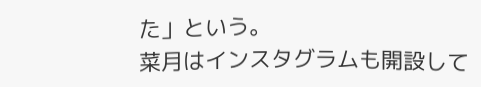た」という。
菜月はインスタグラムも開設して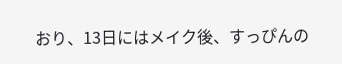おり、13日にはメイク後、すっぴんの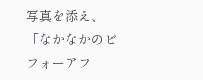写真を添え、「なかなかのビフォーアフ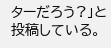ターだろう?」と投稿している。